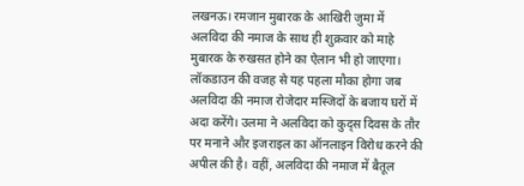लखनऊ। रमजान मुबारक के आखिरी जुमा में अलविदा की नमाज के साथ ही शुक्रवार को माहे मुबारक के रुखसत होने का ऐलान भी हो जाएगा। लॉकडाउन की वजह से यह पहला मौका होगा जब अलविदा की नमाज रोजेदार मस्जिदों के बजाय घरों में अदा करेंगे। उलमा ने अलविदा को कुद्स दिवस के तौर पर मनाने और इजराइल का ऑनलाइन विरोध करने की अपील की है। वहीं, अलविदा की नमाज में बैतूल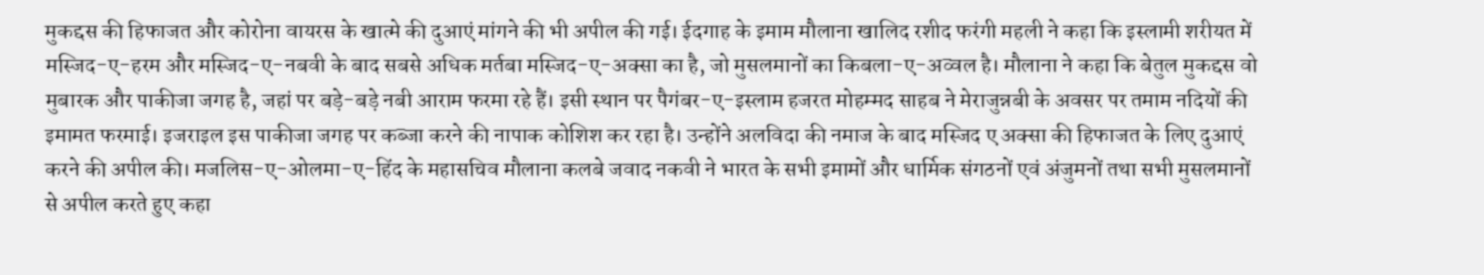मुकद्दस की हिफाजत और कोरोना वायरस के खात्मे की दुआएं मांगने की भी अपील की गई। ईदगाह के इमाम मौलाना खालिद रशीद फरंगी महली ने कहा कि इस्लामी शरीयत में मस्जिद-ए-हरम और मस्जिद-ए-नबवी के बाद सबसे अधिक मर्तबा मस्जिद-ए-अक्सा का है, जो मुसलमानों का किबला-ए-अव्वल है। मौलाना ने कहा कि बेतुल मुकद्दस वो मुबारक और पाकीजा जगह है, जहां पर बड़े-बड़े नबी आराम फरमा रहे हैं। इसी स्थान पर पैगंबर-ए-इस्लाम हजरत मोहम्मद साहब ने मेराजुन्नबी के अवसर पर तमाम नदियों की इमामत फरमाई। इजराइल इस पाकीजा जगह पर कब्जा करने की नापाक कोशिश कर रहा है। उन्होंने अलविदा की नमाज के बाद मस्जिद ए अक्सा की हिफाजत के लिए दुआएं करने की अपील की। मजलिस-ए-ओलमा-ए-हिंद के महासचिव मौलाना कलबे जवाद नकवी ने भारत के सभी इमामों और धार्मिक संगठनों एवं अंजुमनों तथा सभी मुसलमानों से अपील करते हुए कहा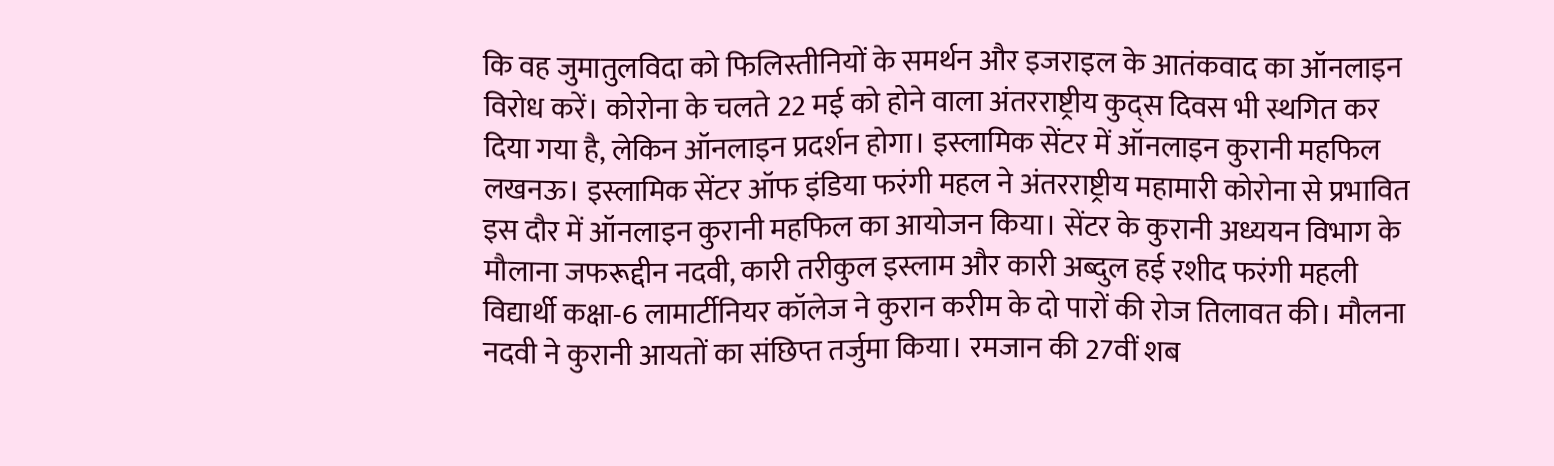कि वह जुमातुलविदा को फिलिस्तीनियों के समर्थन और इजराइल के आतंकवाद का ऑनलाइन विरोध करें। कोरोना के चलते 22 मई को होने वाला अंतरराष्ट्रीय कुद्स दिवस भी स्थगित कर दिया गया है, लेकिन ऑनलाइन प्रदर्शन होगा। इस्लामिक सेंटर में ऑनलाइन कुरानी महफिल लखनऊ। इस्लामिक सेंटर ऑफ इंडिया फरंगी महल ने अंतरराष्ट्रीय महामारी कोरोना से प्रभावित इस दौर में ऑनलाइन कुरानी महफिल का आयोजन किया। सेंटर के कुरानी अध्ययन विभाग के मौलाना जफरूद्दीन नदवी, कारी तरीकुल इस्लाम और कारी अब्दुल हई रशीद फरंगी महली विद्यार्थी कक्षा-6 लामार्टीनियर कॉलेज ने कुरान करीम के दो पारों की रोज तिलावत की। मौलना नदवी ने कुरानी आयतों का संछिप्त तर्जुमा किया। रमजान की 27वीं शब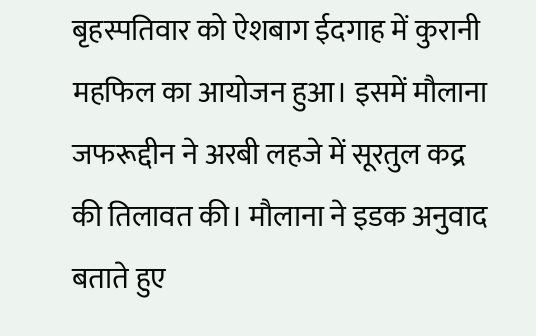बृहस्पतिवार को ऐशबाग ईदगाह में कुरानी महफिल का आयोजन हुआ। इसमें मौलाना जफरूद्दीन ने अरबी लहजे में सूरतुल कद्र की तिलावत की। मौलाना ने इडक अनुवाद बताते हुए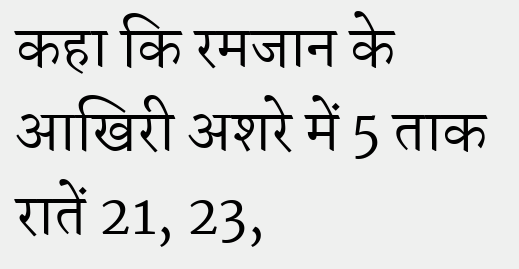कहा कि रमजान के आखिरी अशरे में 5 ताक रातें 21, 23,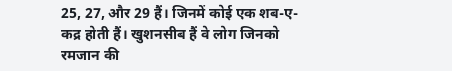25, 27, और 29 हैं। जिनमें कोई एक शब-ए-कद्र होती हैं। खुशनसीब हैं वे लोग जिनको रमजान की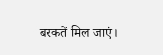बरकतें मिल जाएं।